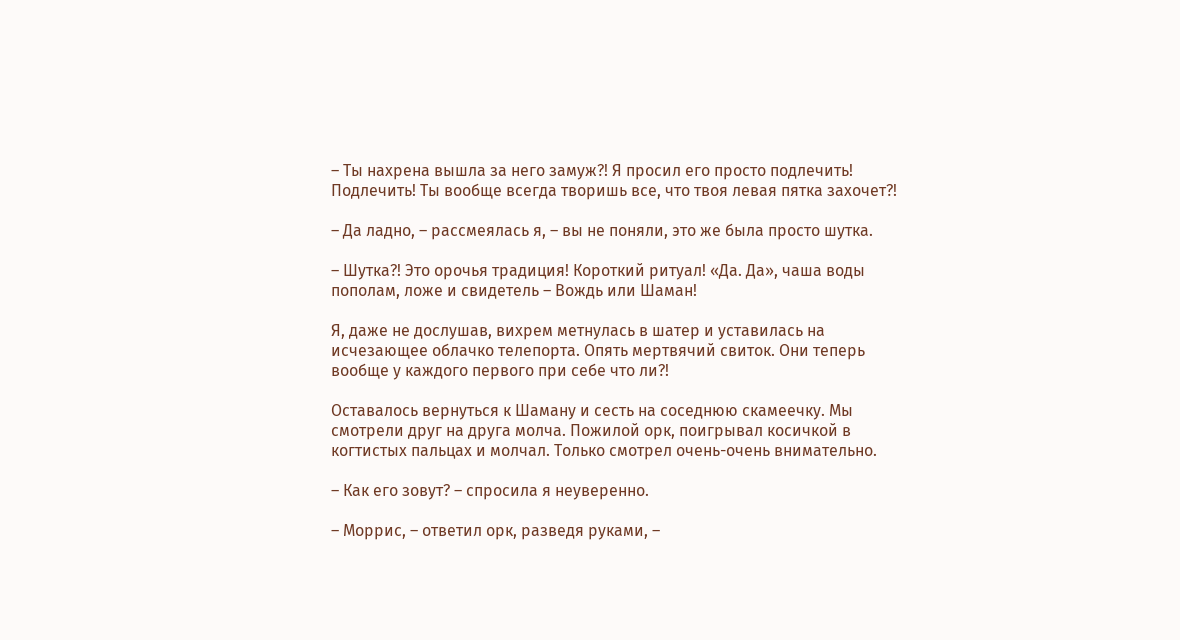– Ты нахрена вышла за него замуж?! Я просил его просто подлечить! Подлечить! Ты вообще всегда творишь все, что твоя левая пятка захочет?!

– Да ладно, – рассмеялась я, – вы не поняли, это же была просто шутка.

– Шутка?! Это орочья традиция! Короткий ритуал! «Да. Да», чаша воды пополам, ложе и свидетель – Вождь или Шаман!

Я, даже не дослушав, вихрем метнулась в шатер и уставилась на исчезающее облачко телепорта. Опять мертвячий свиток. Они теперь вообще у каждого первого при себе что ли?!

Оставалось вернуться к Шаману и сесть на соседнюю скамеечку. Мы смотрели друг на друга молча. Пожилой орк, поигрывал косичкой в когтистых пальцах и молчал. Только смотрел очень-очень внимательно.

– Как его зовут? – спросила я неуверенно.

– Моррис, – ответил орк, разведя руками, –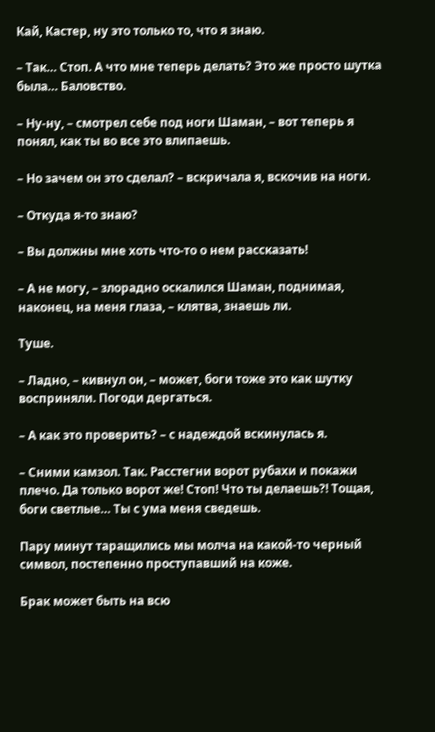Кай, Кастер, ну это только то, что я знаю.

– Так… Стоп. А что мне теперь делать? Это же просто шутка была… Баловство.

– Ну-ну, – смотрел себе под ноги Шаман, – вот теперь я понял, как ты во все это влипаешь.

– Но зачем он это сделал? – вскричала я, вскочив на ноги.

– Откуда я-то знаю?

– Вы должны мне хоть что-то о нем рассказать!

– А не могу, – злорадно оскалился Шаман, поднимая, наконец, на меня глаза, – клятва, знаешь ли.

Туше.

– Ладно, – кивнул он, – может, боги тоже это как шутку восприняли. Погоди дергаться.

– А как это проверить? – с надеждой вскинулась я.

– Сними камзол. Так. Расстегни ворот рубахи и покажи плечо. Да только ворот же! Стоп! Что ты делаешь?! Тощая, боги светлые… Ты с ума меня сведешь.

Пару минут таращились мы молча на какой-то черный символ, постепенно проступавший на коже.

Брак может быть на всю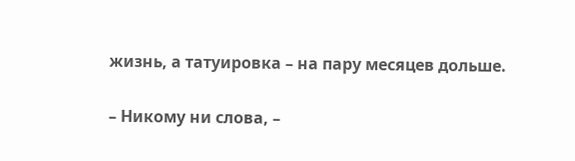жизнь, а татуировка – на пару месяцев дольше.

– Никому ни слова, –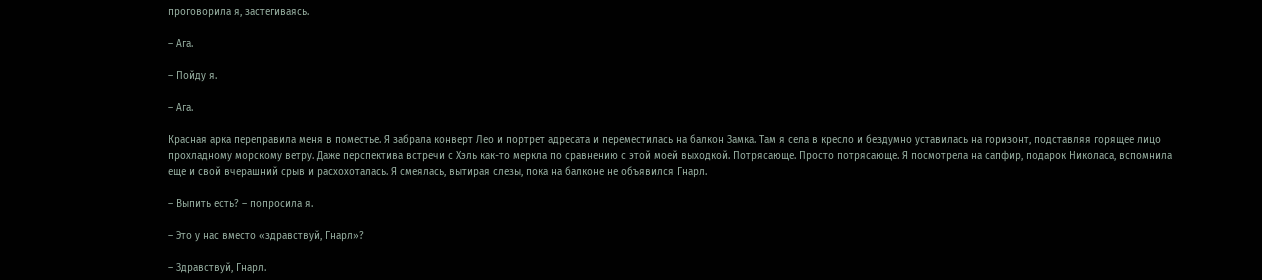проговорила я, застегиваясь.

– Ага.

– Пойду я.

– Ага.

Красная арка переправила меня в поместье. Я забрала конверт Лео и портрет адресата и переместилась на балкон Замка. Там я села в кресло и бездумно уставилась на горизонт, подставляя горящее лицо прохладному морскому ветру. Даже перспектива встречи с Хэль как-то меркла по сравнению с этой моей выходкой. Потрясающе. Просто потрясающе. Я посмотрела на сапфир, подарок Николаса, вспомнила еще и свой вчерашний срыв и расхохоталась. Я смеялась, вытирая слезы, пока на балконе не объявился Гнарл.

– Выпить есть? – попросила я.

– Это у нас вместо «здравствуй, Гнарл»?

– Здравствуй, Гнарл.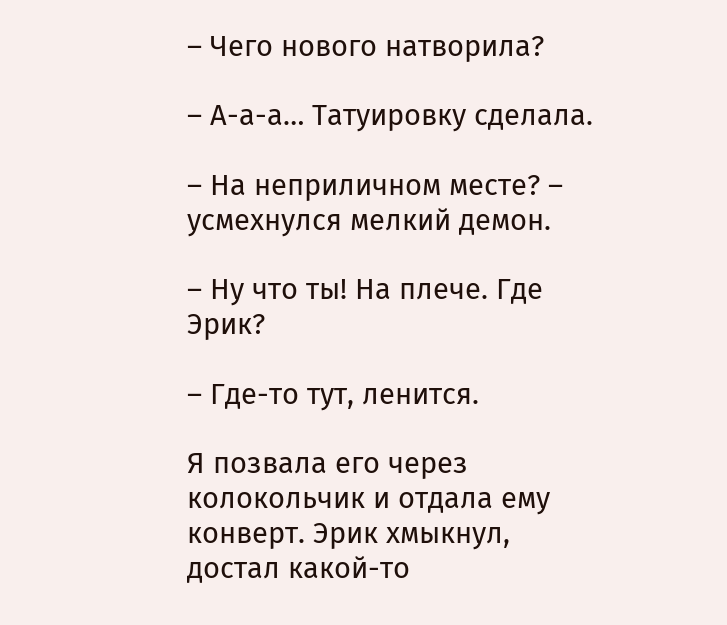– Чего нового натворила?

– А-а-а… Татуировку сделала.

– На неприличном месте? – усмехнулся мелкий демон.

– Ну что ты! На плече. Где Эрик?

– Где-то тут, ленится.

Я позвала его через колокольчик и отдала ему конверт. Эрик хмыкнул, достал какой-то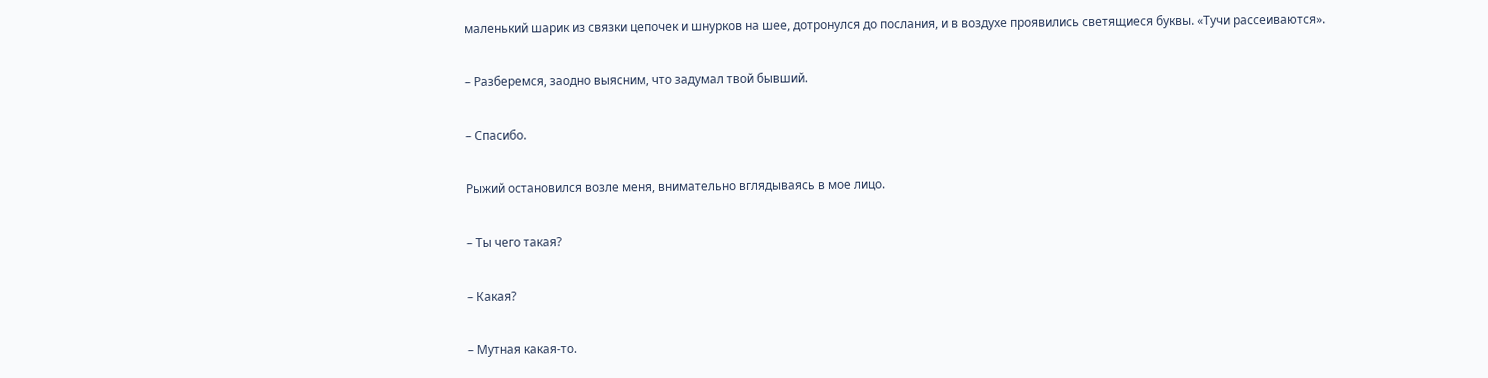маленький шарик из связки цепочек и шнурков на шее, дотронулся до послания, и в воздухе проявились светящиеся буквы. «Тучи рассеиваются».

– Разберемся, заодно выясним, что задумал твой бывший.

– Спасибо.

Рыжий остановился возле меня, внимательно вглядываясь в мое лицо.

– Ты чего такая?

– Какая?

– Мутная какая-то.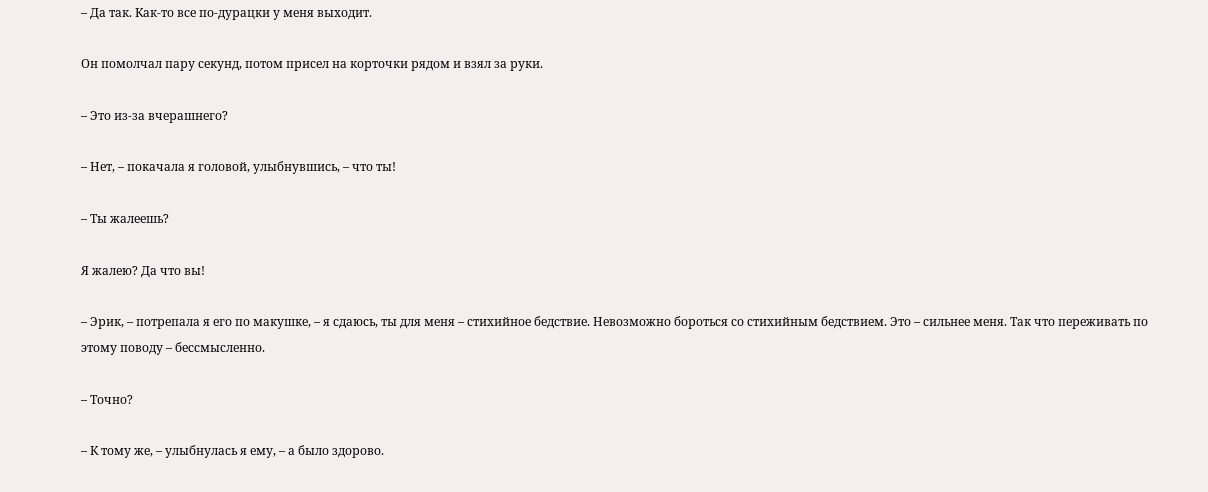– Да так. Как-то все по-дурацки у меня выходит.

Он помолчал пару секунд, потом присел на корточки рядом и взял за руки.

– Это из-за вчерашнего?

– Нет, – покачала я головой, улыбнувшись, – что ты!

– Ты жалеешь?

Я жалею? Да что вы!

– Эрик, – потрепала я его по макушке, – я сдаюсь, ты для меня – стихийное бедствие. Невозможно бороться со стихийным бедствием. Это – сильнее меня. Так что переживать по этому поводу – бессмысленно.

– Точно?

– К тому же, – улыбнулась я ему, – а было здорово.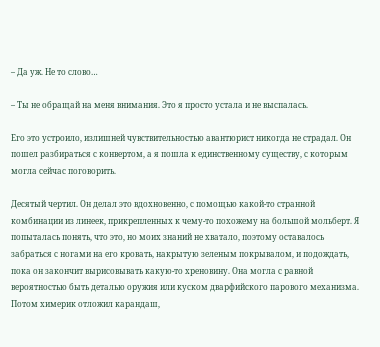– Да уж. Не то слово…

– Ты не обращай на меня внимания. Это я просто устала и не выспалась.

Его это устроило, излишней чувствительностью авантюрист никогда не страдал. Он пошел разбираться с конвертом, а я пошла к единственному существу, с которым могла сейчас поговорить.

Десятый чертил. Он делал это вдохновенно, с помощью какой-то странной комбинации из линеек, прикрепленных к чему-то похожему на большой мольберт. Я попыталась понять, что это, но моих знаний не хватало, поэтому оставалось забраться с ногами на его кровать, накрытую зеленым покрывалом, и подождать, пока он закончит вырисовывать какую-то хреновину. Она могла с равной вероятностью быть деталью оружия или куском дварфийского парового механизма. Потом химерик отложил карандаш,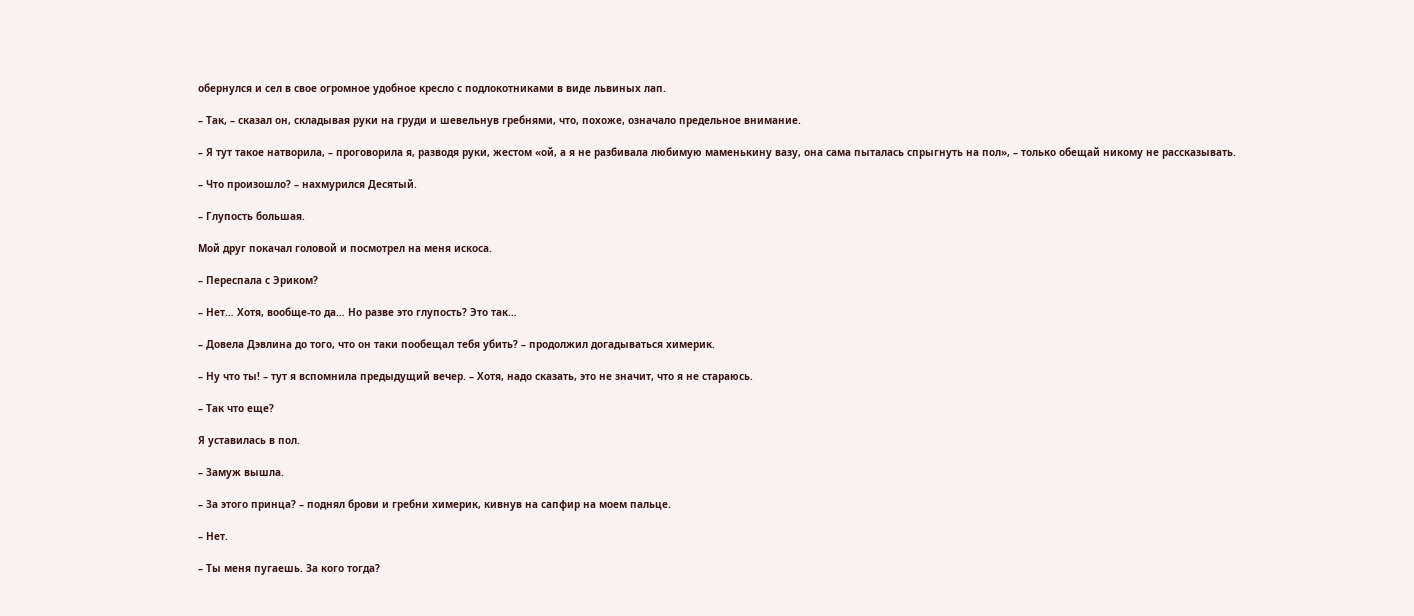обернулся и сел в свое огромное удобное кресло с подлокотниками в виде львиных лап.

– Так, – сказал он, складывая руки на груди и шевельнув гребнями, что, похоже, означало предельное внимание.

– Я тут такое натворила, – проговорила я, разводя руки, жестом «ой, а я не разбивала любимую маменькину вазу, она сама пыталась спрыгнуть на пол», – только обещай никому не рассказывать.

– Что произошло? – нахмурился Десятый.

– Глупость большая.

Мой друг покачал головой и посмотрел на меня искоса.

– Переспала с Эриком?

– Нет… Хотя, вообще-то да… Но разве это глупость? Это так…

– Довела Дэвлина до того, что он таки пообещал тебя убить? – продолжил догадываться химерик.

– Ну что ты! – тут я вспомнила предыдущий вечер. – Хотя, надо сказать, это не значит, что я не стараюсь.

– Так что еще?

Я уставилась в пол.

– Замуж вышла.

– За этого принца? – поднял брови и гребни химерик, кивнув на сапфир на моем пальце.

– Нет.

– Ты меня пугаешь. За кого тогда?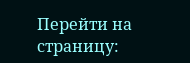Перейти на страницу: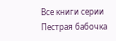Все книги серии Пестрая бабочка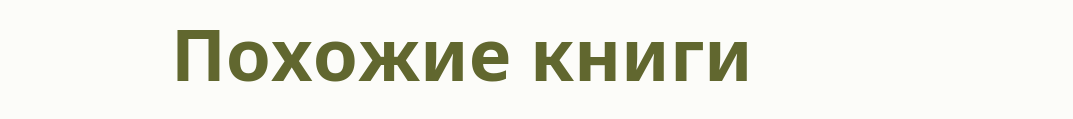Похожие книги